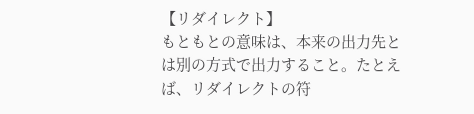【リダイレクト】
もともとの意味は、本来の出力先とは別の方式で出力すること。たとえば、リダイレクトの符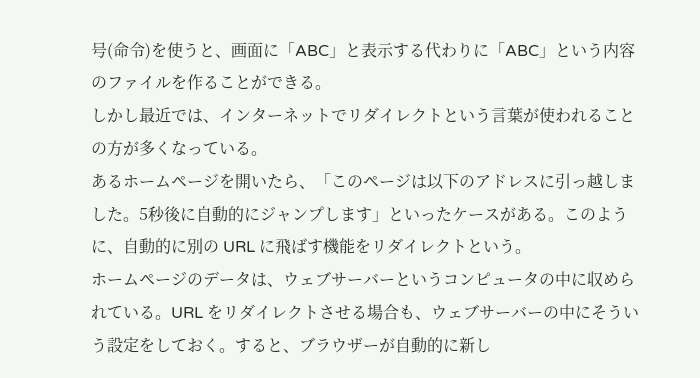号(命令)を使うと、画面に「ABC」と表示する代わりに「ABC」という内容のファイルを作ることができる。
しかし最近では、インターネットでリダイレクトという言葉が使われることの方が多くなっている。
あるホームページを開いたら、「このページは以下のアドレスに引っ越しました。5秒後に自動的にジャンプします」といったケースがある。このように、自動的に別の URL に飛ばす機能をリダイレクトという。
ホームページのデータは、ウェブサーバーというコンピュータの中に収められている。URL をリダイレクトさせる場合も、ウェブサーバーの中にそういう設定をしておく。すると、ブラウザーが自動的に新し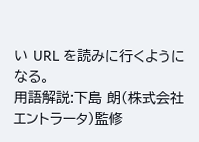い URL を読みに行くようになる。
用語解説:下島 朗(株式会社エントラータ)監修